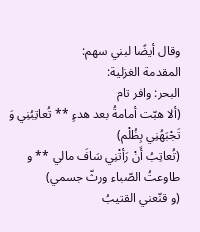وقال أيضًا لبني سهم:
المقدمة الغزلية:
البحر: وافر تام
(ألا هبّت أمامةُ بعد هدءٍ ** تُعاتِبُنِي وَ تَجْبَهُنِي بِظُلْم)
(تُعاتِبُ أَنْ رَأتْنِي سَافَ مالي ** و طاوعتُ الصّباء ورثّ جسمي)
(و قنّعني القتيبُ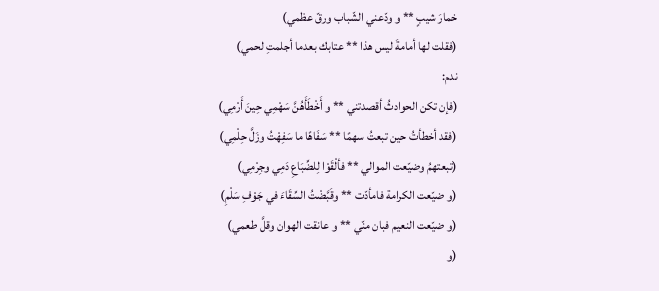خمارَ شيبٍ ** و ودّعني الشّباب ورقّ عظمي)
(فقلت لها أمامةَ ليس هذا ** عتابك بعدما أجلمتِ لحمي)
ندم:
(فإن تكن الحوادثُ أقصدتني ** و أَخْطَأَهُنَّ سَهْمِي حِينَ أَرْمِي)
(فقد أخطأتُ حين تبعتُ سهمًا ** سَفَاهًا ما سَفِهْتُ وزَلَّ حِلْمِي)
(تبعتهمُ وضيّعت الموالي ** فألْقَوْا لِلضِّبَاعِ دَمِي وجِرْمِي)
(و ضيّعت الكرامة فامأدّت ** وقَبَّضْتُ السِّقَاءَ في جَوْفِ سَلْمِ)
(و ضيّعت النعيم فبان منّي ** و عانقت الهوان وقلَّ طعمي)
(و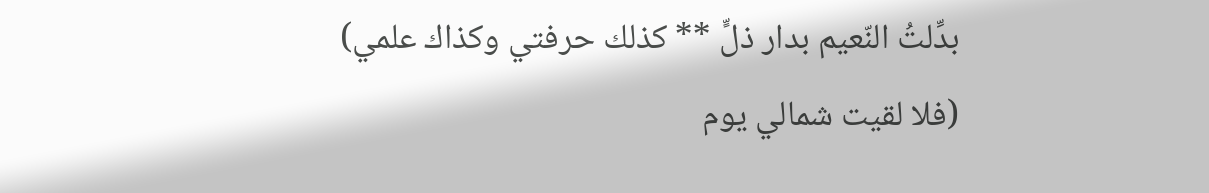بدِّلتُ النّعيم بدار ذلٍّ ** كذلك حرفتي وكذاك علمي)
(فلا لقيت شمالي يوم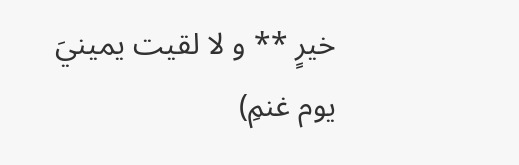خيرٍ ** و لا لقيت يمينيَ يوم غنمِ)